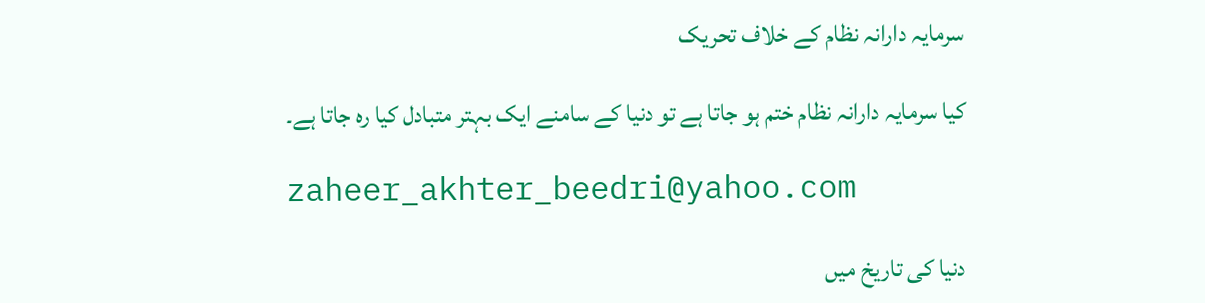سرمایہ دارانہ نظام کے خلاف تحریک

کیا سرمایہ دارانہ نظام ختم ہو جاتا ہے تو دنیا کے سامنے ایک بہتر متبادل کیا رہ جاتا ہے۔

zaheer_akhter_beedri@yahoo.com

دنیا کی تاریخ میں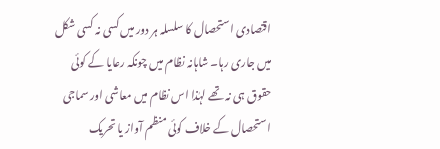اقتصادی استحصال کا سلسلہ ہر دور میں کسی نہ کسی شکل میں جاری رہا۔ شاہانہ نظام میں چونکہ رعایا کے کوئی حقوق ہی نہ تھے لہٰذا اس نظام میں معاشی اور سماجی استحصال کے خلاف کوئی منظم آواز یا تحریک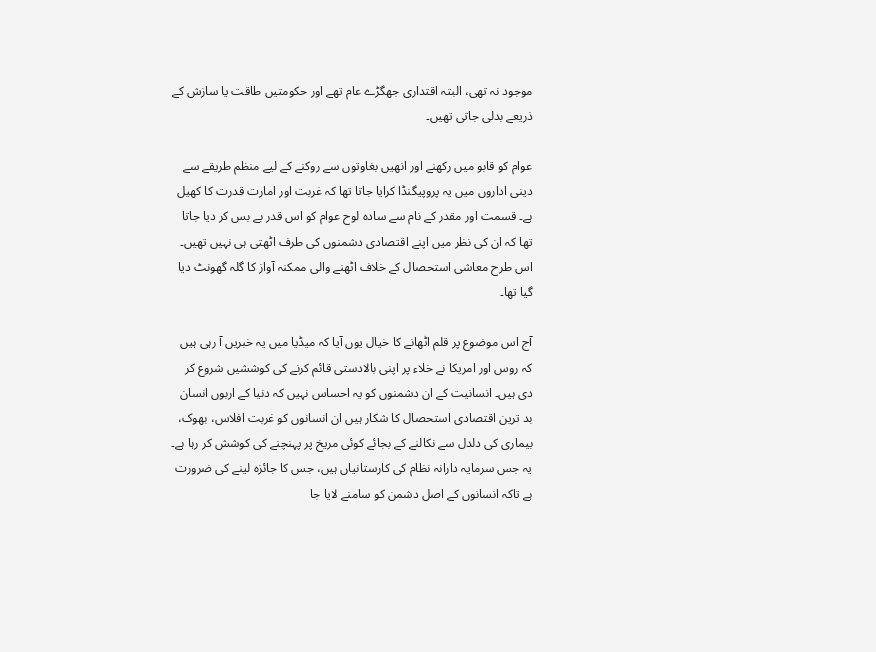موجود نہ تھی، البتہ اقتداری جھگڑے عام تھے اور حکومتیں طاقت یا سازش کے ذریعے بدلی جاتی تھیں۔

عوام کو قابو میں رکھنے اور انھیں بغاوتوں سے روکنے کے لیے منظم طریقے سے دینی اداروں میں یہ پروپیگنڈا کرایا جاتا تھا کہ غربت اور امارت قدرت کا کھیل ہے۔ قسمت اور مقدر کے نام سے سادہ لوح عوام کو اس قدر بے بس کر دیا جاتا تھا کہ ان کی نظر میں اپنے اقتصادی دشمنوں کی طرف اٹھتی ہی نہیں تھیں۔ اس طرح معاشی استحصال کے خلاف اٹھنے والی ممکنہ آواز کا گلہ گھونٹ دیا گیا تھا۔

آج اس موضوع پر قلم اٹھانے کا خیال یوں آیا کہ میڈیا میں یہ خبریں آ رہی ہیں کہ روس اور امریکا نے خلاء پر اپنی بالادستی قائم کرنے کی کوششیں شروع کر دی ہیں۔ انسانیت کے ان دشمنوں کو یہ احساس نہیں کہ دنیا کے اربوں انسان بد ترین اقتصادی استحصال کا شکار ہیں ان انسانوں کو غربت افلاس، بھوک، بیماری کی دلدل سے نکالنے کے بجائے کوئی مریخ پر پہنچنے کی کوشش کر رہا ہے۔ یہ جس سرمایہ دارانہ نظام کی کارستانیاں ہیں، جس کا جائزہ لینے کی ضرورت ہے تاکہ انسانوں کے اصل دشمن کو سامنے لایا جا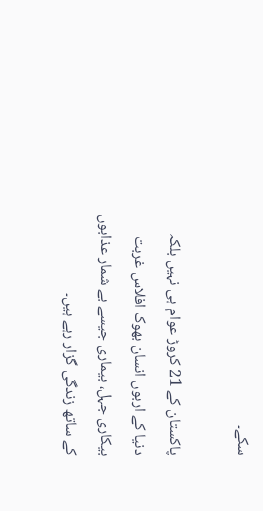سکے۔

پاکستان کے 21 کروڑ عوام ہی نہیں بلکہ دنیا کے اربوں انسان بھوک افلاس غربت بیکاری جہل، بیماری جیسے بے شمار عذابوں کے ساتھ زندگی گزار رہے ہیں۔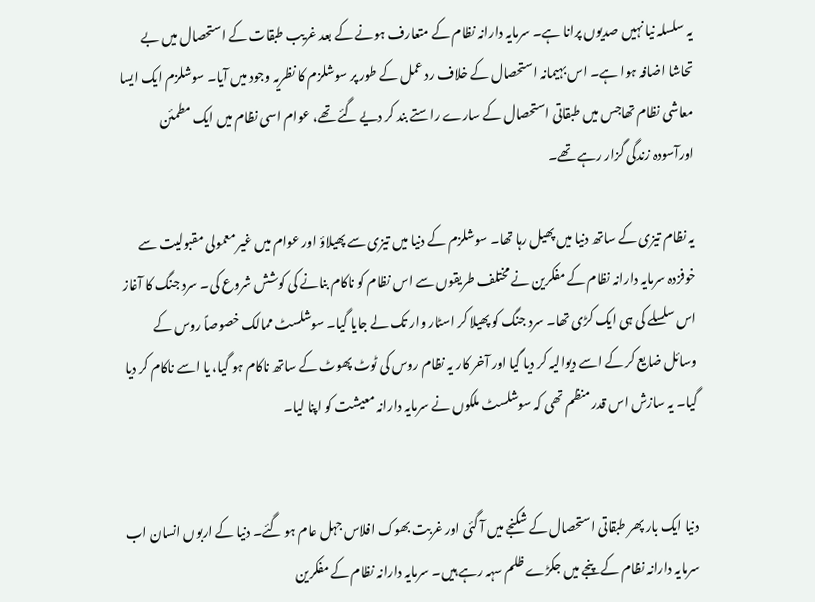یہ سلسلہ نیا نہیں صدیوں پرانا ہے۔ سرمایہ دارانہ نظام کے متعارف ہونے کے بعد غریب طبقات کے استحصال میں بے تحاشا اضافہ ہوا ہے۔ اس بہیمانہ استحصال کے خلاف رد عمل کے طور پر سوشلزم کا نظریہ وجود میں آیا۔ سوشلزم ایک ایسا معاشی نظام تھاجس میں طبقاتی استحصال کے سارے راستے بند کر دیے گئے تھے، عوام اسی نظام میں ایک مطمئن اورآسودہ زندگی گزار رہے تھے۔

یہ نظام تیزی کے ساتھ دنیا میں پھیل رہا تھا۔ سوشلزم کے دنیا میں تیزی سے پھیلاؤ اور عوام میں غیر معمولی مقبولیت سے خوفزدہ سرمایہ دارانہ نظام کے مفکرین نے مختلف طریقوں سے اس نظام کو ناکام بنانے کی کوشش شروع کی۔ سرد جنگ کا آغاز اس سلسلے کی ہی ایک کڑی تھا۔ سرد جنگ کو پھیلا کر اسٹار وار تک لے جایا گیا۔ سوشلسٹ ممالک خصوصاً روس کے وسائل ضایع کر کے اسے دیوالیہ کر دیا گیا اور آخر کار یہ نظام روس کی ٹوٹ پھوٹ کے ساتھ ناکام ہو گیا، یا اسے ناکام کر دیا گیا۔ یہ سازش اس قدر منظم تھی کہ سوشلسٹ ملکوں نے سرمایہ دارانہ معیشت کو اپنا لیا۔


دنیا ایک بار پھر طبقاتی استحصال کے شکنجے میں آ گئی اور غربت بھوک افلاس جہل عام ہو گئے۔ دنیا کے اربوں انسان اب سرمایہ دارانہ نظام کے پنجے میں جکڑے ظلم سہہ رہے ہیں۔ سرمایہ دارانہ نظام کے مفکرین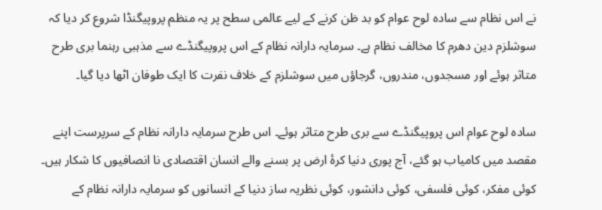نے اس نظام سے سادہ لوح عوام کو بد ظن کرنے کے لیے عالمی سطح پر یہ منظم پروپیگنڈا شروع کر دیا کہ سوشلزم دین دھرم کا مخالف نظام ہے۔ سرمایہ دارانہ نظام کے اس پروپیگنڈے سے مذہبی رہنما بری طرح متاثر ہوئے اور مسجدوں، مندروں، گرجاؤں میں سوشلزم کے خلاف نفرت کا ایک طوفان اٹھا دیا گیا۔

سادہ لوح عوام اس پروپیگنڈے سے بری طرح متاثر ہوئے۔ اس طرح سرمایہ دارانہ نظام کے سرپرست اپنے مقصد میں کامیاب ہو گئے، آج پوری دنیا کرۂ ارض پر بسنے والے انسان اقتصادی نا انصافیوں کا شکار ہیں۔ کوئی مفکر، کوئی فلسفی، کوئی دانشور، کوئی نظریہ ساز دنیا کے انسانوں کو سرمایہ دارانہ نظام کے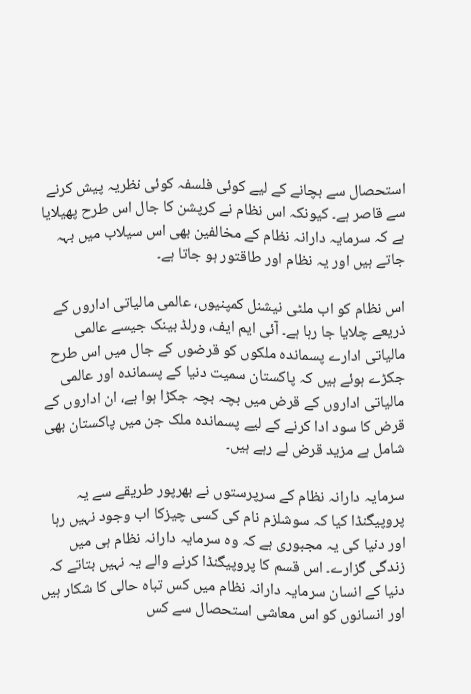استحصال سے بچانے کے لیے کوئی فلسفہ کوئی نظریہ پیش کرنے سے قاصر ہے۔ کیونکہ اس نظام نے کرپشن کا جال اس طرح پھیلایا ہے کہ سرمایہ دارانہ نظام کے مخالفین بھی اس سیلاب میں بہہ جاتے ہیں اور یہ نظام اور طاقتور ہو جاتا ہے۔

اس نظام کو اب ملٹی نیشنل کمپنیوں، عالمی مالیاتی اداروں کے ذریعے چلایا جا رہا ہے۔ آئی ایم ایف، ورلڈ بینک جیسے عالمی مالیاتی ادارے پسماندہ ملکوں کو قرضوں کے جال میں اس طرح جکڑے ہوئے ہیں کہ پاکستان سمیت دنیا کے پسماندہ اور عالمی مالیاتی اداروں کے قرض میں بچہ بچہ جکڑا ہوا ہے، ان اداروں کے قرض کا سود ادا کرنے کے لیے پسماندہ ملک جن میں پاکستان بھی شامل ہے مزید قرض لے رہے ہیں۔

سرمایہ دارانہ نظام کے سرپرستوں نے بھرپور طریقے سے یہ پروپیگنڈا کیا کہ سوشلزم نام کی کسی چیزکا اب وجود نہیں رہا اور دنیا کی یہ مجبوری ہے کہ وہ سرمایہ دارانہ نظام ہی میں زندگی گزارے۔ اس قسم کا پروپیگنڈا کرنے والے یہ نہیں بتاتے کہ دنیا کے انسان سرمایہ دارانہ نظام میں کس تباہ حالی کا شکار ہیں اور انسانوں کو اس معاشی استحصال سے کس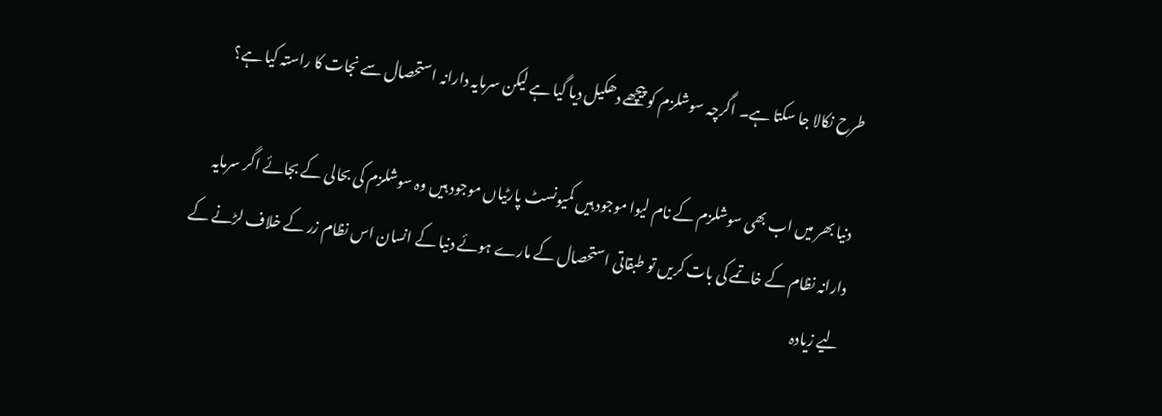طرح نکالا جا سکتا ہے۔ اگرچہ سوشلزم کو پیچھے دھکیل دیا گیا ہے لیکن سرمایہ دارانہ استحصال سے نجات کا راستہ کیا ہے؟

دنیا بھر میں اب بھی سوشلزم کے نام لیوا موجود ہیں کمیونسٹ پارٹیاں موجود ہیں وہ سوشلزم کی بحالی کے بجائے اگر سرمایہ دارانہ نظام کے خاتمے کی بات کریں تو طبقاتی استحصال کے مارے ہوئے دنیا کے انسان اس نظام زر کے خلاف لڑنے کے لیے زیادہ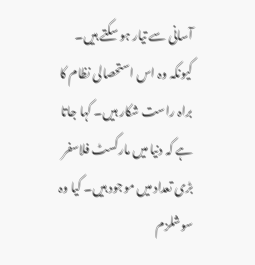آسانی سے تیار ہو سکتے ہیں۔ کیونکہ وہ اس استحصالی نظام کا براہ راست شکار ہیں۔ کہا جاتا ہے کہ دنیا میں مارکسٹ فلاسفر بڑی تعداد میں موجود ہیں۔ کیا وہ سوشلزم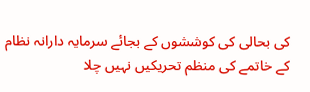کی بحالی کی کوششوں کے بجائے سرمایہ دارانہ نظام کے خاتمے کی منظم تحریکیں نہیں چلا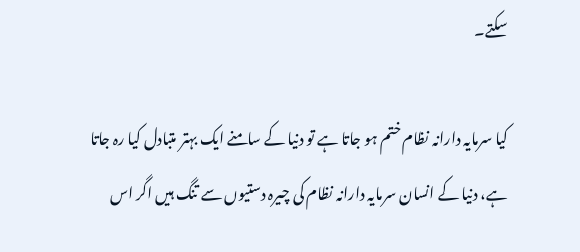سکتے۔

کیا سرمایہ دارانہ نظام ختم ہو جاتا ہے تو دنیا کے سامنے ایک بہتر متبادل کیا رہ جاتا ہے، دنیا کے انسان سرمایہ دارانہ نظام کی چیرہ دستیوں سے تنگ ہیں اگر اس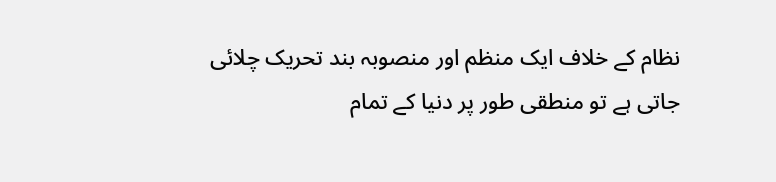نظام کے خلاف ایک منظم اور منصوبہ بند تحریک چلائی جاتی ہے تو منطقی طور پر دنیا کے تمام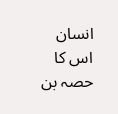انسان اس کا حصہ بن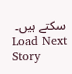سکتے ہیں۔
Load Next Story